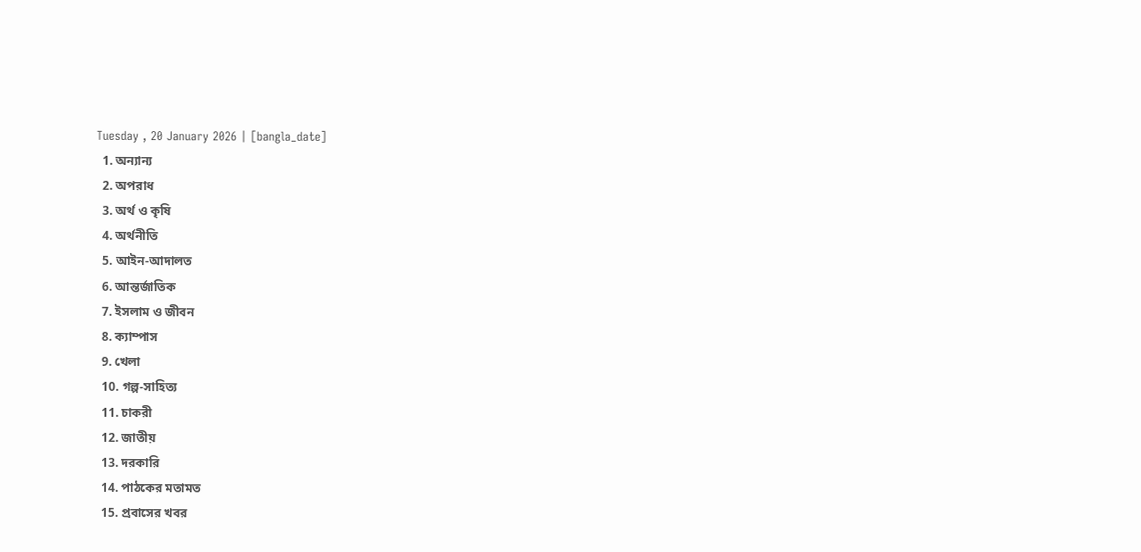Tuesday , 20 January 2026 | [bangla_date]
  1. অন্যান্য
  2. অপরাধ
  3. অর্থ ও কৃষি
  4. অর্থনীতি
  5. আইন-আদালত
  6. আন্তর্জাতিক
  7. ইসলাম ও জীবন
  8. ক্যাম্পাস
  9. খেলা
  10. গল্প-সাহিত্য
  11. চাকরী
  12. জাতীয়
  13. দরকারি
  14. পাঠকের মতামত
  15. প্রবাসের খবর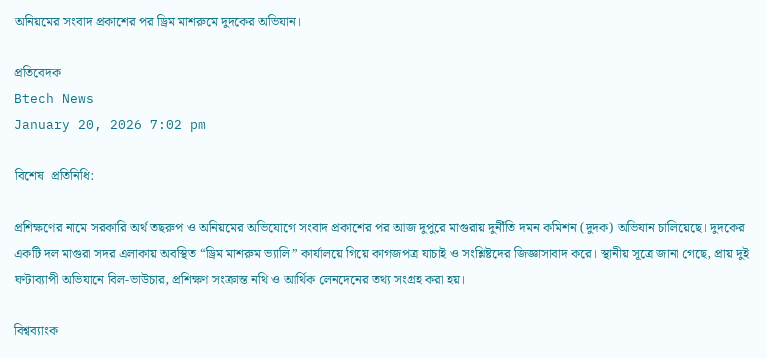অনিয়মের সংবাদ প্রকাশের পর ড্রিম মাশরুমে দুদকের অভিযান।

প্রতিবেদক
Btech News
January 20, 2026 7:02 pm

বিশেষ  প্রতিনিধি:

প্রশিক্ষণের নামে সরকারি অর্থ তছরুপ ও অনিয়মের অভিযোগে সংবাদ প্রকাশের পর আজ দুপুরে মাগুরায় দুর্নীতি দমন কমিশন (দুদক) অভিযান চালিয়েছে। দুদকের একটি দল মাগুরা সদর এলাকায় অবস্থিত “ড্রিম মাশরুম ভ্যালি” কার্যালয়ে গিয়ে কাগজপত্র যাচাই ও সংশ্লিষ্টদের জিজ্ঞাসাবাদ করে। স্থানীয় সূত্রে জানা গেছে, প্রায় দুই ঘণ্টাব্যাপী অভিযানে বিল-ভাউচার, প্রশিক্ষণ সংক্রান্ত নথি ও আর্থিক লেনদেনের তথ্য সংগ্রহ করা হয়।

বিশ্বব্যাংক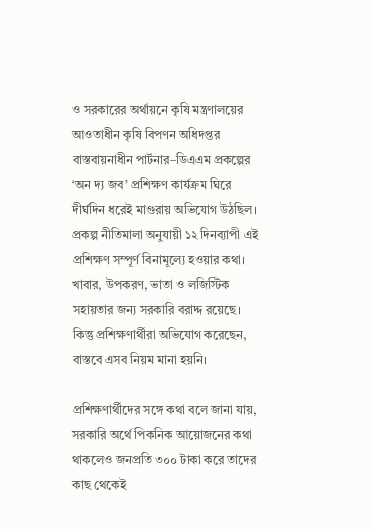ও সরকারের অর্থায়নে কৃষি মন্ত্রণালয়ের আওতাধীন কৃষি বিপণন অধিদপ্তর বাস্তবায়নাধীন পার্টনার–ডিএএম প্রকল্পের ‘অন দ্য জব’ প্রশিক্ষণ কার্যক্রম ঘিরে দীর্ঘদিন ধরেই মাগুরায় অভিযোগ উঠছিল। প্রকল্প নীতিমালা অনুযায়ী ১২ দিনব্যাপী এই প্রশিক্ষণ সম্পূর্ণ বিনামূল্যে হওয়ার কথা। খাবার, উপকরণ, ভাতা ও লজিস্টিক সহায়তার জন্য সরকারি বরাদ্দ রয়েছে। কিন্তু প্রশিক্ষণার্থীরা অভিযোগ করেছেন, বাস্তবে এসব নিয়ম মানা হয়নি।

প্রশিক্ষণার্থীদের সঙ্গে কথা বলে জানা যায়, সরকারি অর্থে পিকনিক আয়োজনের কথা থাকলেও জনপ্রতি ৩০০ টাকা করে তাদের কাছ থেকেই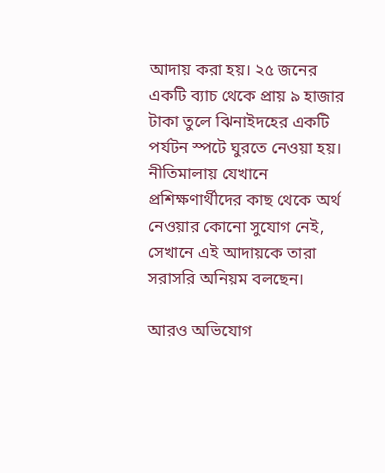আদায় করা হয়। ২৫ জনের একটি ব্যাচ থেকে প্রায় ৯ হাজার টাকা তুলে ঝিনাইদহের একটি পর্যটন স্পটে ঘুরতে নেওয়া হয়। নীতিমালায় যেখানে প্রশিক্ষণার্থীদের কাছ থেকে অর্থ নেওয়ার কোনো সুযোগ নেই, সেখানে এই আদায়কে তারা সরাসরি অনিয়ম বলছেন।

আরও অভিযোগ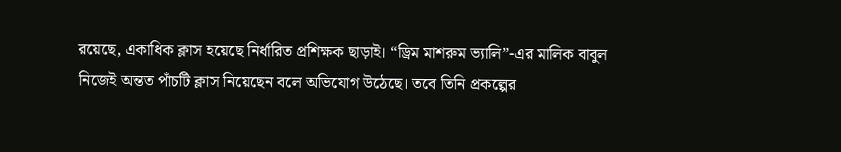রয়েছে, একাধিক ক্লাস হয়েছে নির্ধারিত প্রশিক্ষক ছাড়াই। “ড্রিম মাশরুম ভ্যালি”-এর মালিক বাবুল নিজেই অন্তত পাঁচটি ক্লাস নিয়েছেন বলে অভিযোগ উঠেছে। তবে তিনি প্রকল্পের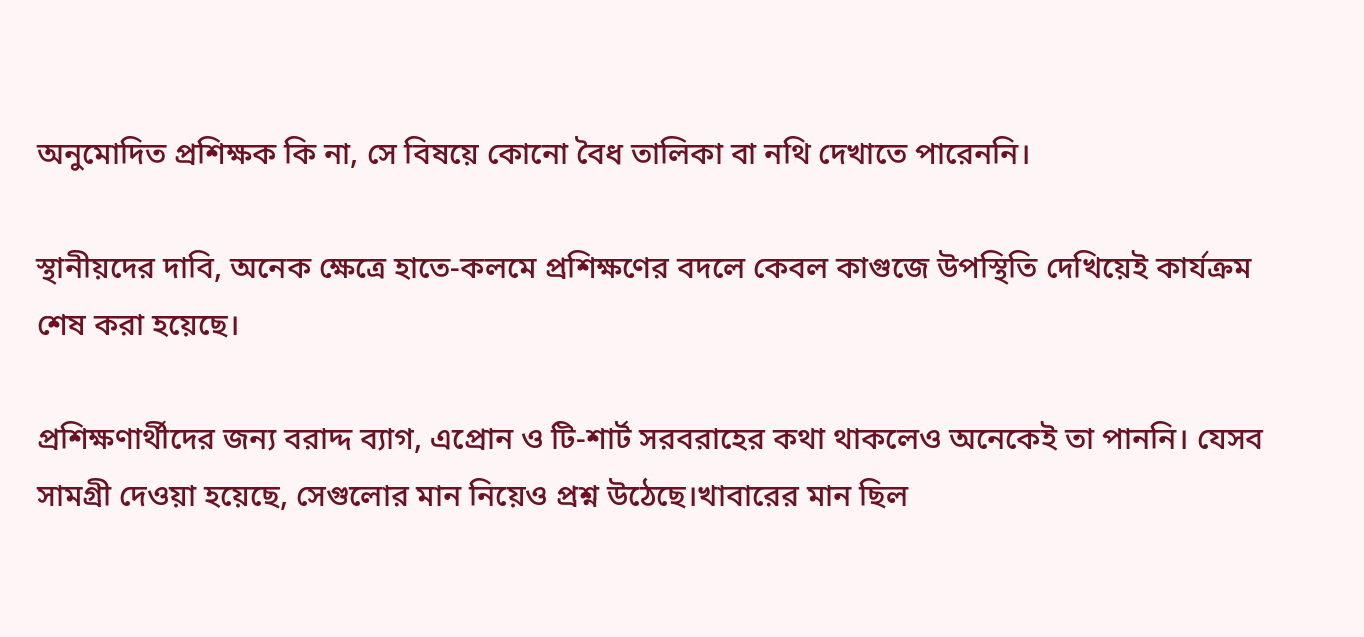অনুমোদিত প্রশিক্ষক কি না, সে বিষয়ে কোনো বৈধ তালিকা বা নথি দেখাতে পারেননি।

স্থানীয়দের দাবি, অনেক ক্ষেত্রে হাতে-কলমে প্রশিক্ষণের বদলে কেবল কাগুজে উপস্থিতি দেখিয়েই কার্যক্রম শেষ করা হয়েছে।

প্রশিক্ষণার্থীদের জন্য বরাদ্দ ব্যাগ, এপ্রোন ও টি-শার্ট সরবরাহের কথা থাকলেও অনেকেই তা পাননি। যেসব সামগ্রী দেওয়া হয়েছে, সেগুলোর মান নিয়েও প্রশ্ন উঠেছে।খাবারের মান ছিল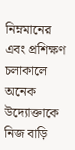নিম্নমানের এবং প্রশিক্ষণ চলাকালে অনেক উদ্যোক্তাকে নিজ বাড়ি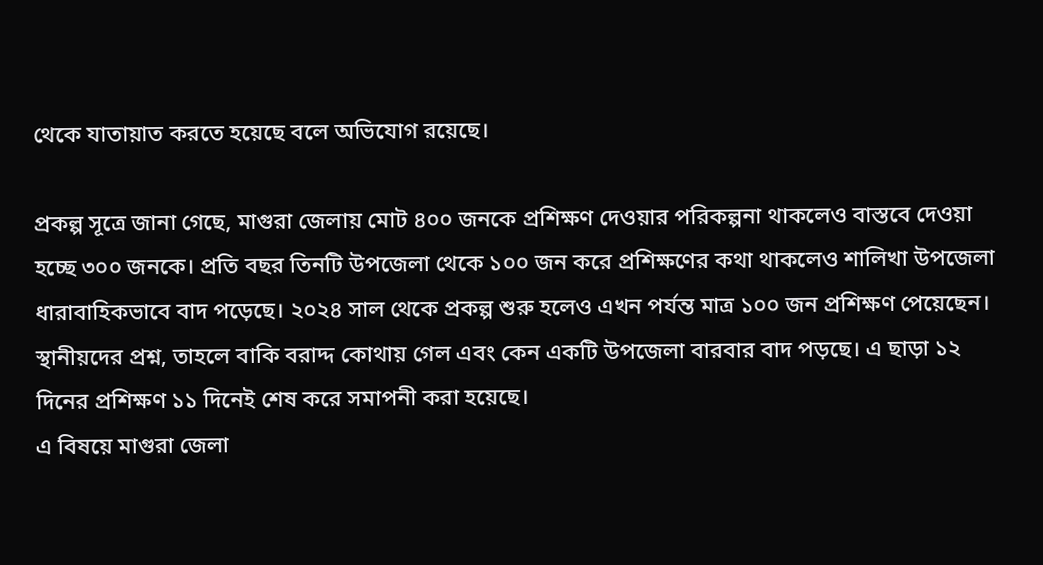থেকে যাতায়াত করতে হয়েছে বলে অভিযোগ রয়েছে।

প্রকল্প সূত্রে জানা গেছে, মাগুরা জেলায় মোট ৪০০ জনকে প্রশিক্ষণ দেওয়ার পরিকল্পনা থাকলেও বাস্তবে দেওয়া হচ্ছে ৩০০ জনকে। প্রতি বছর তিনটি উপজেলা থেকে ১০০ জন করে প্রশিক্ষণের কথা থাকলেও শালিখা উপজেলা ধারাবাহিকভাবে বাদ পড়েছে। ২০২৪ সাল থেকে প্রকল্প শুরু হলেও এখন পর্যন্ত মাত্র ১০০ জন প্রশিক্ষণ পেয়েছেন। স্থানীয়দের প্রশ্ন, তাহলে বাকি বরাদ্দ কোথায় গেল এবং কেন একটি উপজেলা বারবার বাদ পড়ছে। এ ছাড়া ১২ দিনের প্রশিক্ষণ ১১ দিনেই শেষ করে সমাপনী করা হয়েছে।
এ বিষয়ে মাগুরা জেলা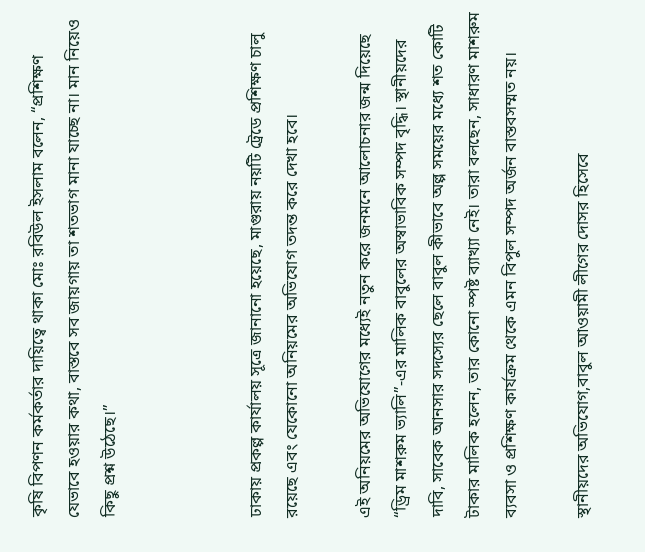কৃষি বিপণন কর্মকর্তার দায়িত্বে থাকা মোঃ রবিউল ইসলাম বলেন, “প্রশিক্ষণ যেভাবে হওয়ার কথা, বাস্তবে সব জায়গায় তা শতভাগ মানা যাচ্ছে না। মান নিয়েও কিছু প্রশ্ন উঠেছে।”



ঢাকায় প্রকল্প কার্যালয় সূত্রে জানানো হয়েছে, মাগুরায় নয়টি ট্রেডে প্রশিক্ষণ চালু রয়েছে এবং যেকোনো অনিয়মের অভিযোগ তদন্ত করে দেখা হবে।

এই অনিয়মের অভিযোগের মধ্যেই নতুন করে জনমনে আলোচনার জন্ম দিয়েছে “ড্রিম মাশরুম ভ্যালি”-এর মালিক বাবুলের অস্বাভাবিক সম্পদ বৃদ্ধি। স্থানীয়দের দাবি, সাবেক আনসার সদস্যের ছেলে বাবুল কীভাবে অল্প সময়ের মধ্যে শত কোটি টাকার মালিক হলেন, তার কোনো স্পষ্ট ব্যাখ্যা নেই। তারা বলছেন, সাধারণ মাশরুম ব্যবসা ও প্রশিক্ষণ কার্যক্রম থেকে এমন বিপুল সম্পদ অর্জন বাস্তবসম্মত নয়।

স্থানীয়দের অভিযোগ,বাবুল আওয়ামী লীগের দোসর হিসেবে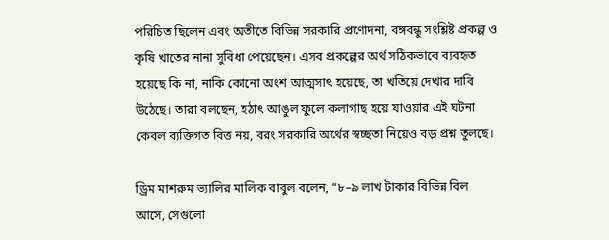পরিচিত ছিলেন এবং অতীতে বিভিন্ন সরকারি প্রণোদনা, বঙ্গবন্ধু সংশ্লিষ্ট প্রকল্প ও কৃষি খাতের নানা সুবিধা পেয়েছেন। এসব প্রকল্পের অর্থ সঠিকভাবে ব্যবহৃত হয়েছে কি না, নাকি কোনো অংশ আত্মসাৎ হয়েছে, তা খতিয়ে দেখার দাবি উঠেছে। তারা বলছেন, হঠাৎ আঙুল ফুলে কলাগাছ হয়ে যাওয়ার এই ঘটনা কেবল ব্যক্তিগত বিত্ত নয়, বরং সরকারি অর্থের স্বচ্ছতা নিয়েও বড় প্রশ্ন তুলছে।

ড্রিম মাশরুম ভ্যালির মালিক বাবুল বলেন, “৮–৯ লাখ টাকার বিভিন্ন বিল আসে, সেগুলো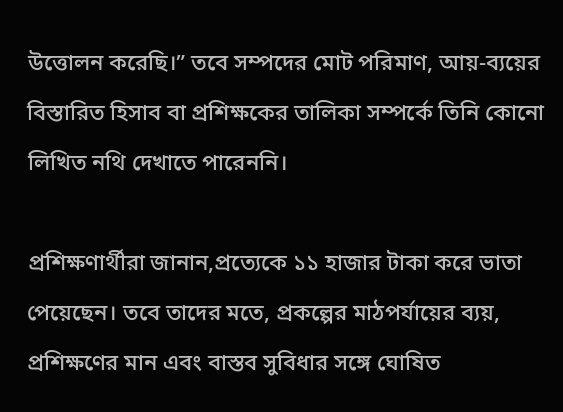উত্তোলন করেছি।” তবে সম্পদের মোট পরিমাণ, আয়-ব্যয়ের বিস্তারিত হিসাব বা প্রশিক্ষকের তালিকা সম্পর্কে তিনি কোনো লিখিত নথি দেখাতে পারেননি।

প্রশিক্ষণার্থীরা জানান,প্রত্যেকে ১১ হাজার টাকা করে ভাতা পেয়েছেন। তবে তাদের মতে, প্রকল্পের মাঠপর্যায়ের ব্যয়, প্রশিক্ষণের মান এবং বাস্তব সুবিধার সঙ্গে ঘোষিত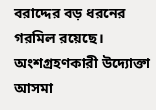বরাদ্দের বড় ধরনের গরমিল রয়েছে। অংশগ্রহণকারী উদ্যোক্তা আসমা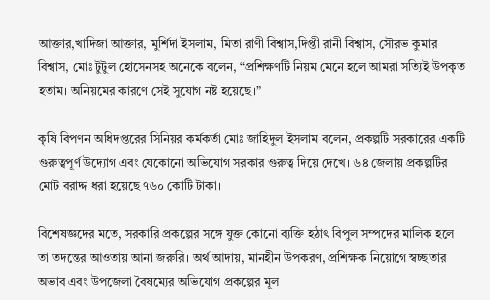আক্তার,খাদিজা আক্তার, মুর্শিদা ইসলাম, মিতা রাণী বিশ্বাস,দিপ্তী রানী বিশ্বাস, সৌরভ কুমার বিশ্বাস, মোঃ টুটুল হোসেনসহ অনেকে বলেন, “প্রশিক্ষণটি নিয়ম মেনে হলে আমরা সত্যিই উপকৃত হতাম। অনিয়মের কারণে সেই সুযোগ নষ্ট হয়েছে।”

কৃষি বিপণন অধিদপ্তরের সিনিয়র কর্মকর্তা মোঃ জাহিদুল ইসলাম বলেন, প্রকল্পটি সরকারের একটি গুরুত্বপূর্ণ উদ্যোগ এবং যেকোনো অভিযোগ সরকার গুরুত্ব দিয়ে দেখে। ৬৪ জেলায় প্রকল্পটির মোট বরাদ্দ ধরা হয়েছে ৭৬০ কোটি টাকা।

বিশেষজ্ঞদের মতে, সরকারি প্রকল্পের সঙ্গে যুক্ত কোনো ব্যক্তি হঠাৎ বিপুল সম্পদের মালিক হলে তা তদন্তের আওতায় আনা জরুরি। অর্থ আদায়, মানহীন উপকরণ, প্রশিক্ষক নিয়োগে স্বচ্ছতার অভাব এবং উপজেলা বৈষম্যের অভিযোগ প্রকল্পের মূল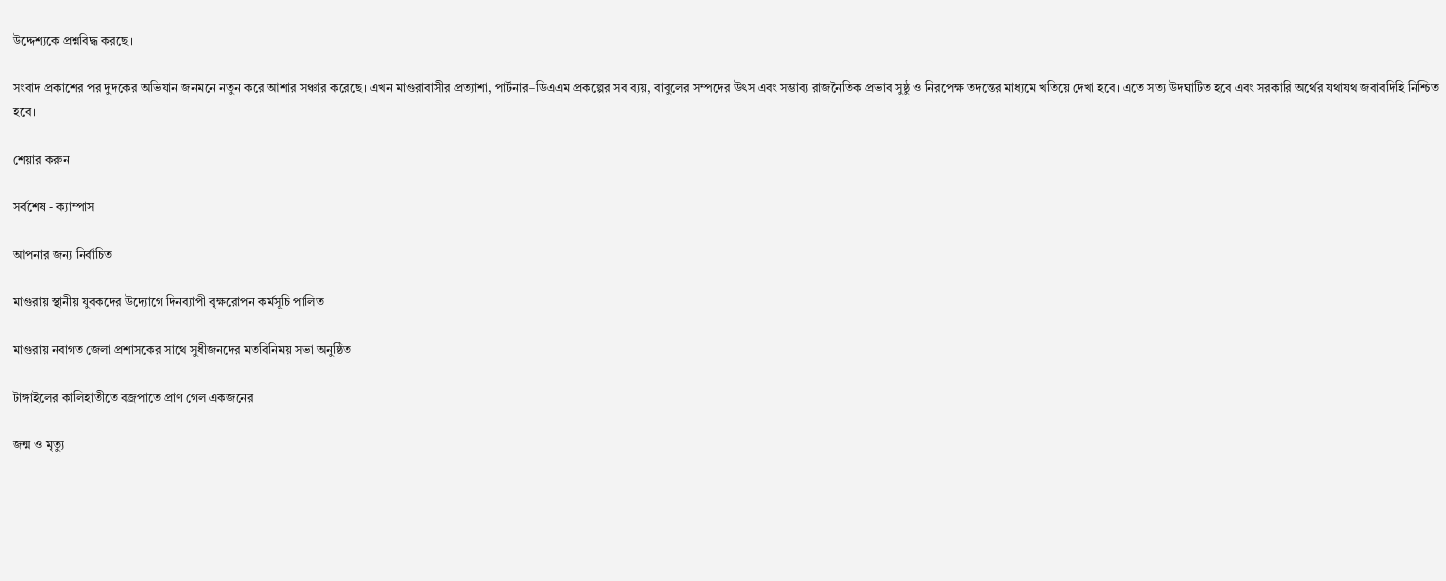উদ্দেশ্যকে প্রশ্নবিদ্ধ করছে।

সংবাদ প্রকাশের পর দুদকের অভিযান জনমনে নতুন করে আশার সঞ্চার করেছে। এখন মাগুরাবাসীর প্রত্যাশা, পার্টনার–ডিএএম প্রকল্পের সব ব্যয়, বাবুলের সম্পদের উৎস এবং সম্ভাব্য রাজনৈতিক প্রভাব সুষ্ঠু ও নিরপেক্ষ তদন্তের মাধ্যমে খতিয়ে দেখা হবে। এতে সত্য উদঘাটিত হবে এবং সরকারি অর্থের যথাযথ জবাবদিহি নিশ্চিত হবে।

শেয়ার করুন

সর্বশেষ - ক্যাম্পাস

আপনার জন্য নির্বাচিত

মাগুরায় স্থানীয় যুবকদের উদ্যোগে দিনব্যাপী বৃক্ষরোপন কর্মসূচি পালিত

মাগুরায় নবাগত জেলা প্রশাসকের সাথে সুধীজনদের মতবিনিময় সভা অনুষ্ঠিত

টাঙ্গাইলের কালিহাতীতে বজ্রপাতে প্রাণ গেল একজনের

জন্ম ও মৃত্যু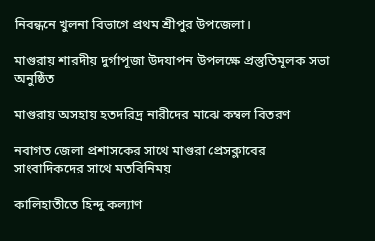নিবন্ধনে খুলনা বিভাগে প্রথম শ্রীপুর উপজেলা।

মাগুরায় শারদীয় দুর্গাপূজা উদযাপন উপলক্ষে প্রস্তুতিমূলক সভা অনুষ্ঠিত

মাগুরায় অসহায় হতদরিদ্র নারীদের মাঝে কম্বল বিতরণ

নবাগত জেলা প্রশাসকের সাথে মাগুরা প্রেসক্লাবের সাংবাদিকদের সাথে মতবিনিময়

কালিহাতীতে হিন্দু কল্যাণ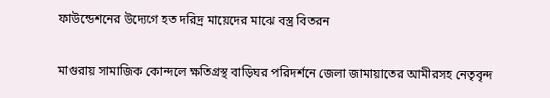ফাউন্ডেশনের উদ্যেগে হত দরিদ্র মায়েদের মাঝে বস্ত্র বিতরন

মাগুরায় সামাজিক কোন্দলে ক্ষতিগ্রস্থ বাড়িঘর পরিদর্শনে জেলা জামায়াতের আমীরসহ নেতৃবৃন্দ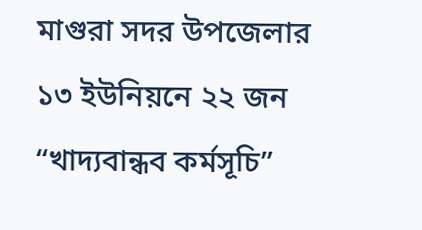মাগুরা সদর উপজেলার ১৩ ইউনিয়নে ২২ জন “খাদ্যবান্ধব কর্মসূচি”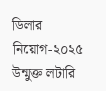ডিলার নিয়োগ-২০২৫ উন্মুক্ত লটারি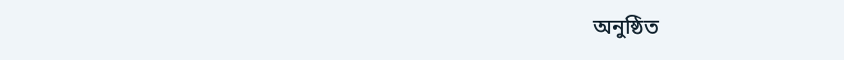অনুষ্ঠিত